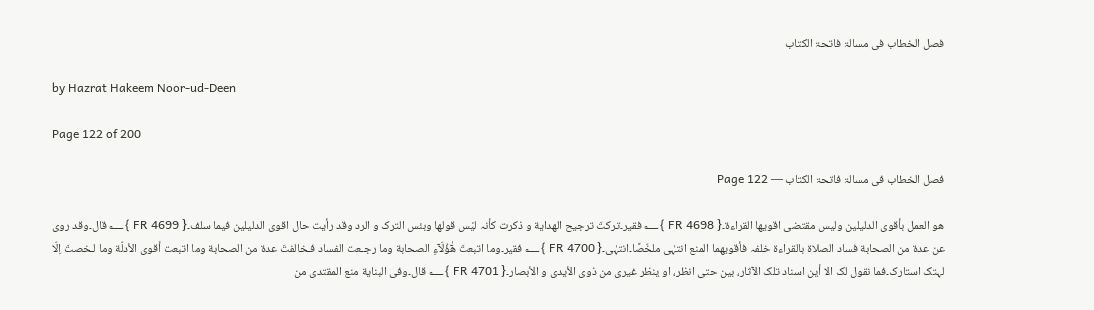فصل الخطاب فی مسالۃ فاتحۃ الکتاب

by Hazrat Hakeem Noor-ud-Deen

Page 122 of 200

فصل الخطاب فی مسالۃ فاتحۃ الکتاب — Page 122

ھو العمل بأقوی الدلیلین ولیس مقتضی اقویھا القراءة۔{ FR 4698 }؂ فقیر۔ترکتَ ترجیح الھدایة و ذکرت کأنہ لیْس قولھا وبئس الترک و الرد وقد رأیت حال اقوی الدلیلین فیما سلف۔{ FR 4699 }؂ قال۔وقد روی عن عدة من الصحابة فساد الصلاة بالقراءة خلفہ فأقویھما المنع انتہٰی ملخّصًا۔انتہٰی۔{ FR 4700 }؂ فقیر۔وما اتبعتَ هٰٓؤُلَآءِ الصحابة وما رجـعت الفساد فـخالفتَ عدة من الصحابة وما اتبعت أقوی الأدلّة وما لـخصتَ اِلّا لہتک استارک۔فما نقول لک الا أین اسناد تلک الآثار، بین حتی انظر، او ینظر غیری من ذوی الأیدی و الأبصار۔{ FR 4701 }؂ قال۔وفی البناية منع المقتدی من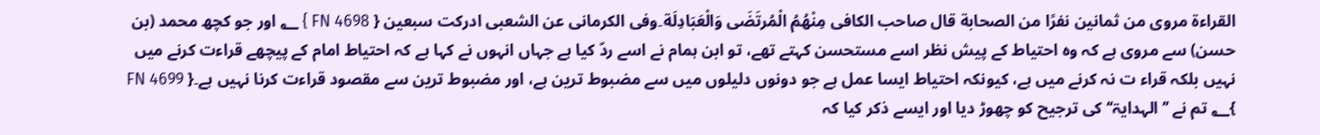القراءة مروی من ثمانین نفرًا من الصحابة قال صاحب الکافی مِنْهُمُ الْمُرتَضَى وَالْعَبَادِلَة۔وفی الکرمانی عن الشعبی ادرکت سبعین { FN 4698 } ؂ اور جو کچھ محمد (بن حسن) سے مروی ہے کہ وہ احتیاط کے پیش نظر اسے مستحسن کہتے تھے، تو ابن ہمام نے اسے ردّ کیا ہے جہاں انہوں نے کہا ہے کہ احتیاط امام کے پیچھے قراءت کرنے میں نہیں بلکہ قراء ت نہ کرنے میں ہے، کیونکہ احتیاط ایسا عمل ہے جو دونوں دلیلوں میں سے مضبوط ترین ہے، اور مضبوط ترین سے مقصود قراءت کرنا نہیں ہے۔{ FN 4699 }؂ تم نے ’’الہدایۃ‘‘ کی ترجیح کو چھوڑ دیا اور ایسے ذکر کیا کہ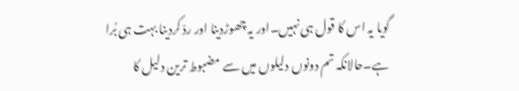گویا یہ اس کا قول ہی نہیں۔اور یہ چھوڑدینا اور ردّ کردینا بہت ہی بُرا ہے۔حالانکہ تم دونوں دلیلوں میں سے مضبوط ترین دلیل کا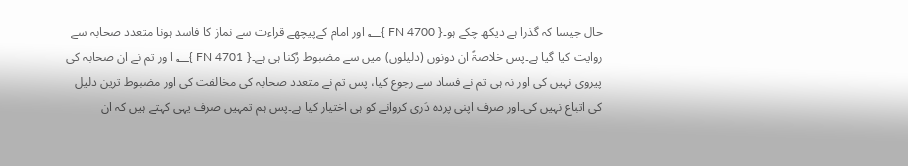حال جیسا کہ گذرا ہے دیکھ چکے ہو۔{ FN 4700 }؂ اور امام کےپیچھے قراءت سے نماز کا فاسد ہونا متعدد صحابہ سے روایت کیا گیا ہے۔پس خلاصۃً ان دونوں (دلیلوں) میں سے مضبوط رُکنا ہی ہے۔{ FN 4701 }؂ ا ور تم نے ان صحابہ کی پیروی نہیں کی اور نہ ہی تم نے فساد سے رجوع کیا، پس تم نے متعدد صحابہ کی مخالفت کی اور مضبوط ترین دلیل کی اتباع نہیں کی۔اور صرف اپنی پردہ دَری کروانے کو ہی اختیار کیا ہے۔پس ہم تمہیں صرف یہی کہتے ہیں کہ ان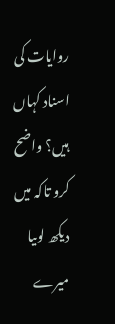روایات کی اسناد کہاں ہیں؟ واضح کرو تاکہ میں دیکھ لوںیا میرے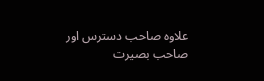علاوہ صاحب دسترس اور صاحب بصیرت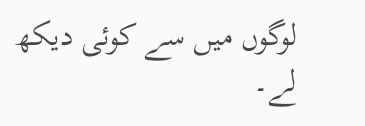لوگوں میں سے کوئی دیکھ لے۔